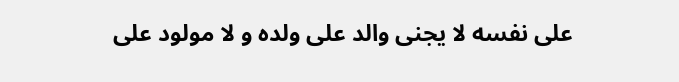على نفسه لا يجنى والد على ولده و لا مولود على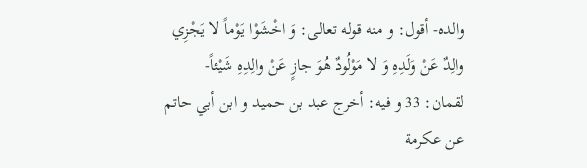والده- أقول: و منه قوله تعالى: وَ اخْشَوْا يَوْماً لا يَجْزِي والِدٌ عَنْ وَلَدِهِ وَ لا مَوْلُودٌ هُوَ جازٍ عَنْ والِدِهِ شَيْئاً- لقمان: 33 و فيه: أخرج عبد بن حميد و ابن أبي حاتم عن عكرمة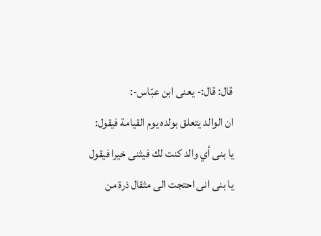قال: قال:- يعنى ابن عبّاس-:
ان الوالد يتعلق بولده يوم القيامة فيقول: يا بنى أي والد كنت لك فيثنى خيرا فيقول يا بنى انى احتجت الى مثقال ذرة من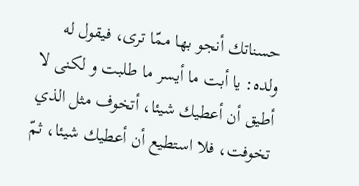حسناتك أنجو بها ممّا ترى، فيقول له ولده: يا أبت ما أيسر ما طلبت و لكنى لا أطيق أن أعطيك شيئا، أتخوف مثل الذي تخوفت، فلا استطيع أن أعطيك شيئا، ثمّ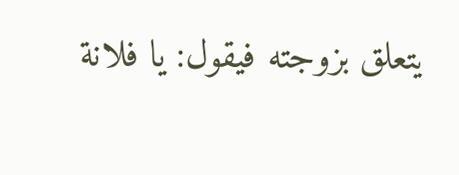يتعلق بزوجته فيقول: يا فلانة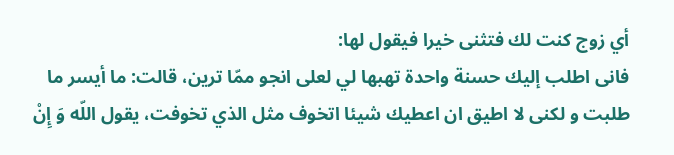أي زوج كنت لك فتثنى خيرا فيقول لها:
فانى اطلب إليك حسنة واحدة تهبها لي لعلى انجو ممّا ترين، قالت: ما أيسر ما طلبت و لكنى لا اطيق ان اعطيك شيئا اتخوف مثل الذي تخوفت، يقول اللّه وَ إِنْ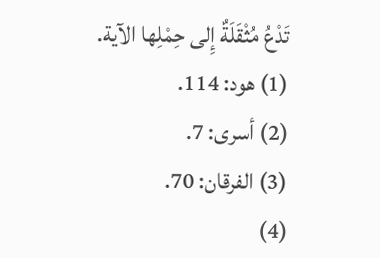تَدْعُ مُثْقَلَةٌ إِلى حِمْلِها الآية.
(1) هود: 114.
(2) أسرى: 7.
(3) الفرقان: 70.
(4)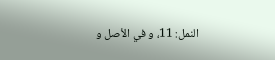النمل: 11، و في الأصل و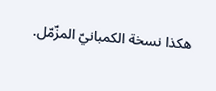هكذا نسخة الكمبانيّ المزّمّل.